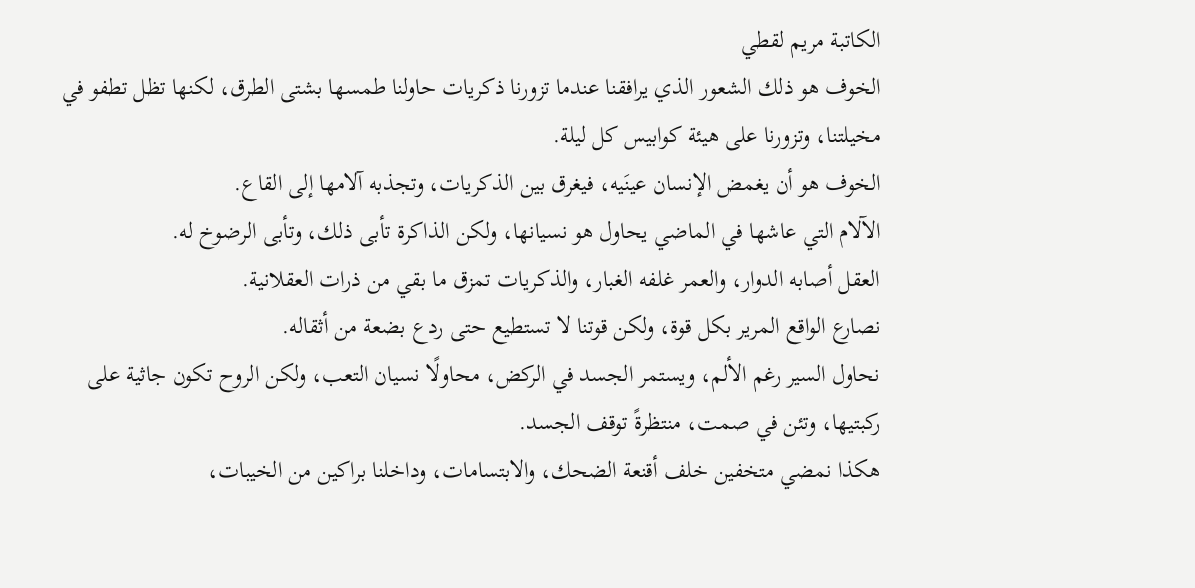الكاتبة مريم لقطي
الخوف هو ذلك الشعور الذي يرافقنا عندما تزورنا ذكريات حاولنا طمسها بشتى الطرق، لكنها تظل تطفو في مخيلتنا، وتزورنا على هيئة كوابيس كل ليلة.
الخوف هو أن يغمض الإنسان عينَيه، فيغرق بين الذكريات، وتجذبه آلامها إلى القاع.
الآلام التي عاشها في الماضي يحاول هو نسيانها، ولكن الذاكرة تأبى ذلك، وتأبى الرضوخ له.
العقل أصابه الدوار، والعمر غلفه الغبار، والذكريات تمزق ما بقي من ذرات العقلانية.
نصارع الواقع المرير بكل قوة، ولكن قوتنا لا تستطيع حتى ردع بضعة من أثقاله.
نحاول السير رغم الألم، ويستمر الجسد في الركض، محاولًا نسيان التعب، ولكن الروح تكون جاثية على ركبتيها، وتئن في صمت، منتظرةً توقف الجسد.
هكذا نمضي متخفين خلف أقنعة الضحك، والابتسامات، وداخلنا براكين من الخيبات،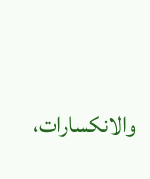والانكسارات،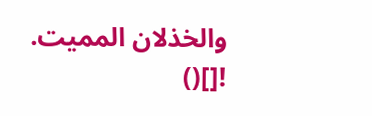والخذلان المميت.
![]()